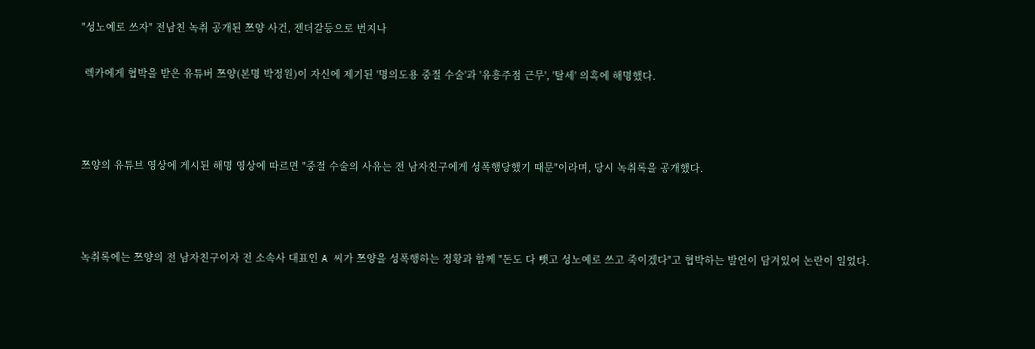"성노예로 쓰자" 전남친 녹취 공개된 쯔양 사건, 젠더갈등으로 번지나

 렉카에게 협박을 받은 유튜버 쯔양(본명 박정원)이 자신에 제기된 '명의도용 중절 수술'과 '유흥주점 근무', '탈세' 의혹에 해명했다.



쯔양의 유튜브 영상에 게시된 해명 영상에 따르면 "중절 수술의 사유는 전 남자친구에게 성폭행당했기 때문"이라며, 당시 녹취록을 공개했다.



녹취록에는 쯔양의 전 남자친구이자 전 소속사 대표인 A 씨가 쯔양을 성폭행하는 정황과 함께 "돈도 다 뺏고 성노예로 쓰고 죽이겠다"고 협박하는 발언이 담겨있어 논란이 일었다.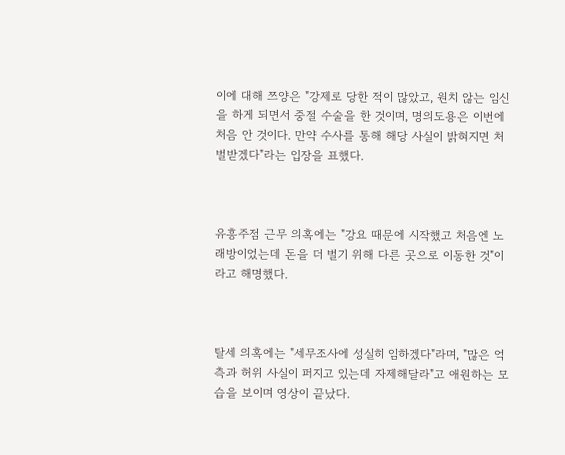이에 대해 쯔양은 "강제로 당한 적이 많았고, 원치 않는 임신을 하게 되면서 중절 수술을 한 것이며, 명의도용은 이번에 처음 안 것이다. 만약 수사를 통해 해당 사실이 밝혀지면 처벌받겠다"라는 입장을 표했다.



유흥주점 근무 의혹에는 "강요 때문에 시작했고 처음엔 노래방이었는데 돈을 더 벌기 위해 다른 곳으로 이동한 것"이라고 해명했다.



탈세 의혹에는 "세무조사에 성실히 임하겠다"라며, "많은 억측과 허위 사실이 퍼지고 있는데 자제해달라"고 애원하는 모습을 보이며 영상이 끝났다.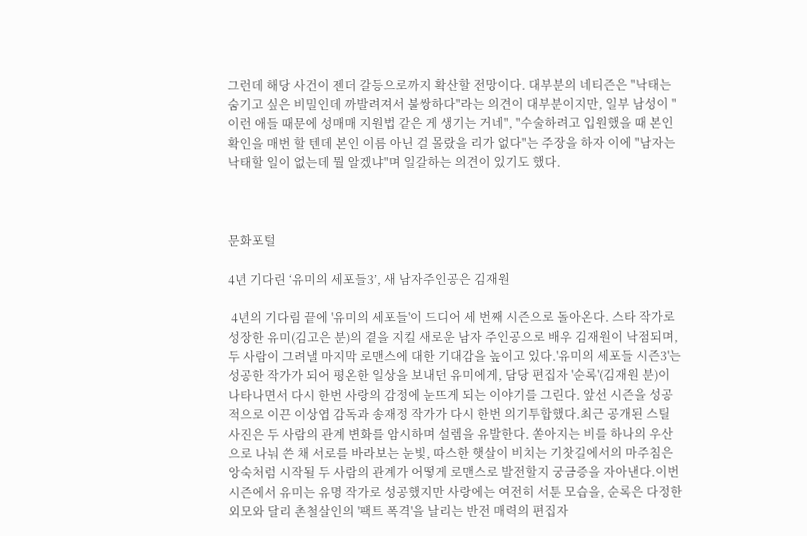그런데 해당 사건이 젠더 갈등으로까지 확산할 전망이다. 대부분의 네티즌은 "낙태는 숨기고 싶은 비밀인데 까발려져서 불쌍하다"라는 의견이 대부분이지만, 일부 남성이 "이런 애들 때문에 성매매 지원법 같은 게 생기는 거네", "수술하려고 입원했을 때 본인확인을 매번 할 텐데 본인 이름 아닌 걸 몰랐을 리가 없다"는 주장을 하자 이에 "남자는 낙태할 일이 없는데 뭘 알겠냐"며 일갈하는 의견이 있기도 했다.



문화포털

4년 기다린 ‘유미의 세포들3’, 새 남자주인공은 김재원

 4년의 기다림 끝에 '유미의 세포들'이 드디어 세 번째 시즌으로 돌아온다. 스타 작가로 성장한 유미(김고은 분)의 곁을 지킬 새로운 남자 주인공으로 배우 김재원이 낙점되며, 두 사람이 그려낼 마지막 로맨스에 대한 기대감을 높이고 있다.'유미의 세포들 시즌3'는 성공한 작가가 되어 평온한 일상을 보내던 유미에게, 담당 편집자 '순록'(김재원 분)이 나타나면서 다시 한번 사랑의 감정에 눈뜨게 되는 이야기를 그린다. 앞선 시즌을 성공적으로 이끈 이상엽 감독과 송재정 작가가 다시 한번 의기투합했다.최근 공개된 스틸 사진은 두 사람의 관계 변화를 암시하며 설렘을 유발한다. 쏟아지는 비를 하나의 우산으로 나눠 쓴 채 서로를 바라보는 눈빛, 따스한 햇살이 비치는 기찻길에서의 마주침은 앙숙처럼 시작될 두 사람의 관계가 어떻게 로맨스로 발전할지 궁금증을 자아낸다.이번 시즌에서 유미는 유명 작가로 성공했지만 사랑에는 여전히 서툰 모습을, 순록은 다정한 외모와 달리 촌철살인의 '팩트 폭격'을 날리는 반전 매력의 편집자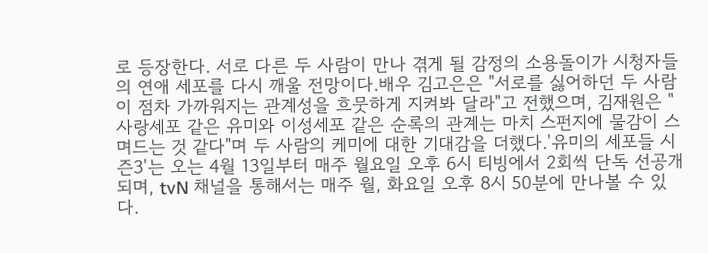로 등장한다. 서로 다른 두 사람이 만나 겪게 될 감정의 소용돌이가 시청자들의 연애 세포를 다시 깨울 전망이다.배우 김고은은 "서로를 싫어하던 두 사람이 점차 가까워지는 관계성을 흐뭇하게 지켜봐 달라"고 전했으며, 김재원은 "사랑세포 같은 유미와 이성세포 같은 순록의 관계는 마치 스펀지에 물감이 스며드는 것 같다"며 두 사람의 케미에 대한 기대감을 더했다.'유미의 세포들 시즌3'는 오는 4월 13일부터 매주 월요일 오후 6시 티빙에서 2회씩 단독 선공개되며, tvN 채널을 통해서는 매주 월, 화요일 오후 8시 50분에 만나볼 수 있다.